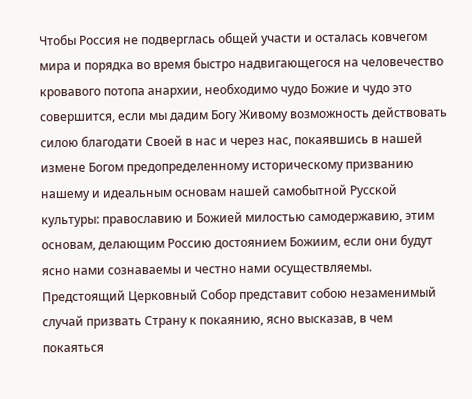Чтобы Россия не подверглась общей участи и осталась ковчегом мира и порядка во время быстро надвигающегося на человечество кровавого потопа анархии, необходимо чудо Божие и чудо это совершится, если мы дадим Богу Живому возможность действовать силою благодати Своей в нас и через нас, покаявшись в нашей измене Богом предопределенному историческому призванию нашему и идеальным основам нашей самобытной Русской культуры: православию и Божией милостью самодержавию, этим основам, делающим Россию достоянием Божиим, если они будут ясно нами сознаваемы и честно нами осуществляемы.
Предстоящий Церковный Собор представит собою незаменимый случай призвать Страну к покаянию, ясно высказав, в чем покаяться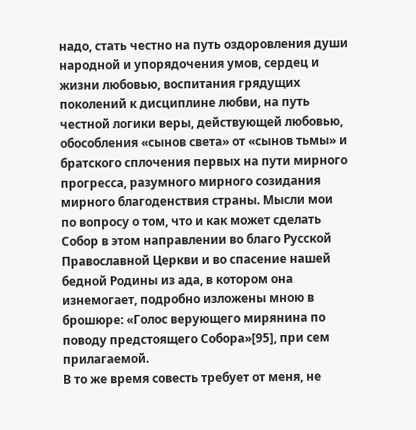надо, стать честно на путь оздоровления души народной и упорядочения умов, сердец и жизни любовью, воспитания грядущих поколений к дисциплине любви, на путь честной логики веры, действующей любовью, обособления «сынов света» от «сынов тьмы» и братского сплочения первых на пути мирного прогресса, разумного мирного созидания мирного благоденствия страны. Мысли мои по вопросу о том, что и как может сделать Собор в этом направлении во благо Русской Православной Церкви и во спасение нашей бедной Родины из ада, в котором она изнемогает, подробно изложены мною в брошюре: «Голос верующего мирянина по поводу предстоящего Собора»[95], при сем прилагаемой.
В то же время совесть требует от меня, не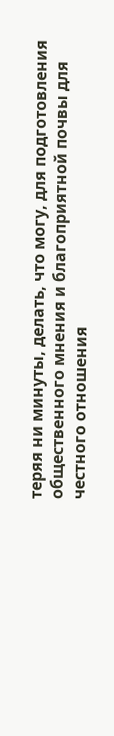теряя ни минуты, делать, что могу, для подготовления общественного мнения и благоприятной почвы для честного отношения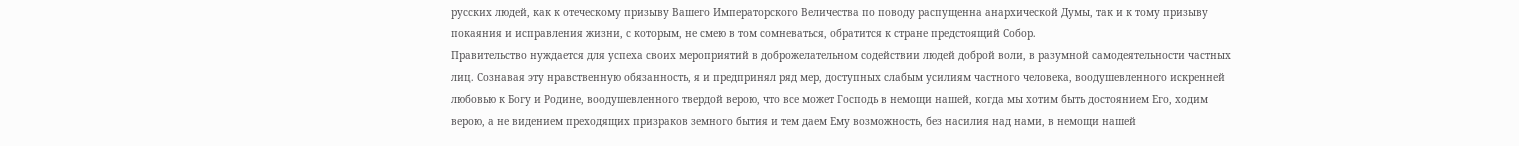русских людей, как к отеческому призыву Вашего Императорского Величества по поводу распущенна анархической Думы, так и к тому призыву покаяния и исправления жизни, с которым, не смею в том сомневаться, обратится к стране предстоящий Собор.
Правительство нуждается для успеха своих мероприятий в доброжелательном содействии людей доброй воли, в разумной самодеятельности частных лиц. Сознавая эту нравственную обязанность, я и предпринял ряд мер, доступных слабым усилиям частного человека, воодушевленного искренней любовью к Богу и Родине, воодушевленного твердой верою, что все может Господь в немощи нашей, когда мы хотим быть достоянием Его, ходим верою, а не видением преходящих призраков земного бытия и тем даем Ему возможность, без насилия над нами, в немощи нашей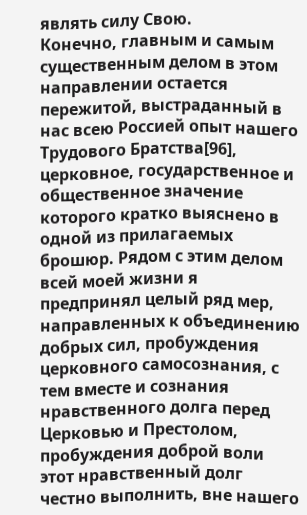являть силу Свою.
Конечно, главным и самым существенным делом в этом направлении остается пережитой, выстраданный в нас всею Россией опыт нашего Трудового Братства[96], церковное, государственное и общественное значение которого кратко выяснено в одной из прилагаемых брошюр. Рядом с этим делом всей моей жизни я предпринял целый ряд мер, направленных к объединению добрых сил, пробуждения церковного самосознания, с тем вместе и сознания нравственного долга перед Церковью и Престолом, пробуждения доброй воли этот нравственный долг честно выполнить, вне нашего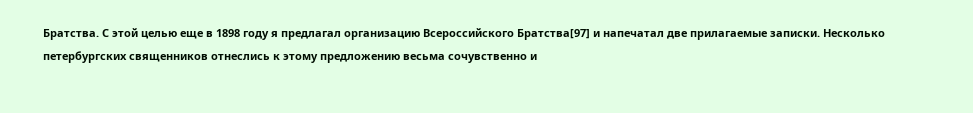Братства. С этой целью еще в 1898 году я предлагал организацию Всероссийского Братства[97] и напечатал две прилагаемые записки. Несколько петербургских священников отнеслись к этому предложению весьма сочувственно и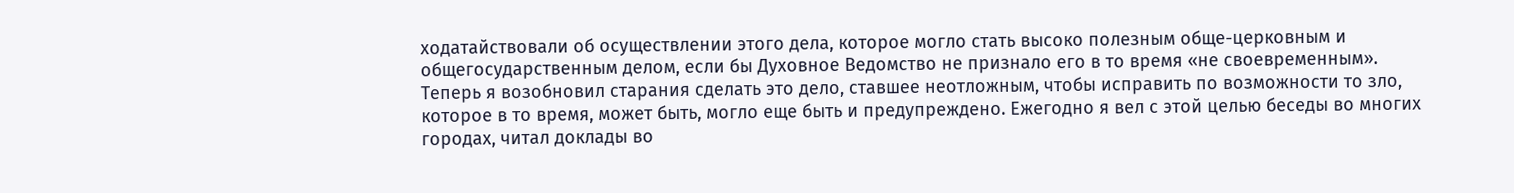ходатайствовали об осуществлении этого дела, которое могло стать высоко полезным обще-церковным и общегосударственным делом, если бы Духовное Ведомство не признало его в то время «не своевременным». Теперь я возобновил старания сделать это дело, ставшее неотложным, чтобы исправить по возможности то зло, которое в то время, может быть, могло еще быть и предупреждено. Ежегодно я вел с этой целью беседы во многих городах, читал доклады во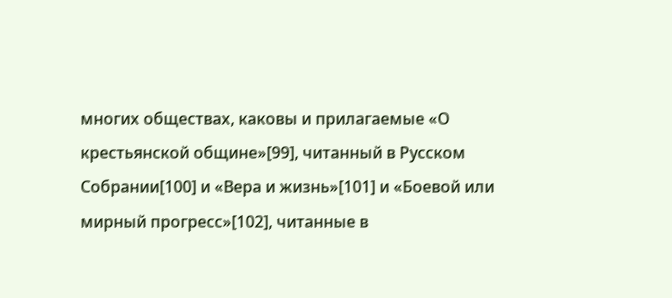многих обществах, каковы и прилагаемые «О крестьянской общине»[99], читанный в Русском Собрании[100] и «Вера и жизнь»[101] и «Боевой или мирный прогресс»[102], читанные в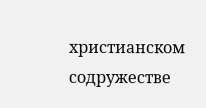христианском содружестве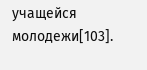учащейся молодежи[103].